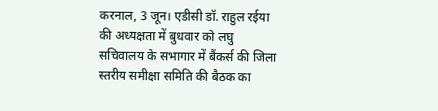करनाल, 3 जून। एडीसी डॉ. राहुल रईया की अध्यक्षता में बुधवार को लघु सचिवालय के सभागार में बैंकर्स की जिला स्तरीय समीक्षा समिति की बैठक का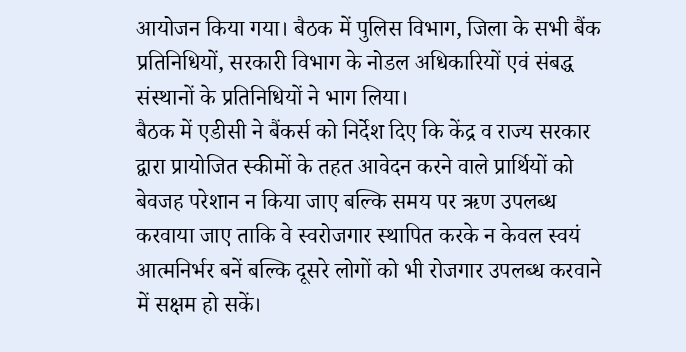आयोजन किया गया। बैठक में पुलिस विभाग, जिला के सभी बैंक प्रतिनिधियों, सरकारी विभाग के नोडल अधिकारियों एवं संबद्ध संस्थानों के प्रतिनिधियों ने भाग लिया।
बैठक में एडीसी ने बैंकर्स को निर्देश दिए कि केंद्र व राज्य सरकार द्वारा प्रायोजित स्कीमों के तहत आवेदन करने वाले प्रार्थियों को बेवजह परेशान न किया जाए बल्कि समय पर ऋण उपलब्ध करवाया जाए ताकि वे स्वरोजगार स्थापित करके न केवल स्वयं आत्मनिर्भर बनें बल्कि दूसरे लोगों को भी रोजगार उपलब्ध करवाने में सक्षम हो सकें।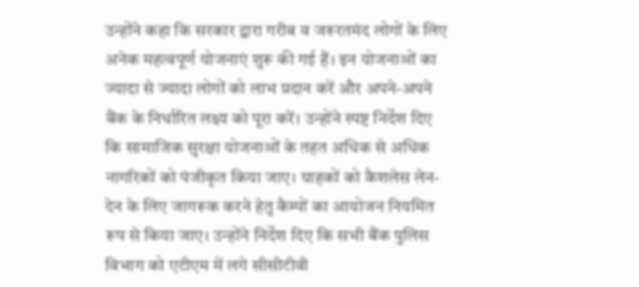उन्होंने कहा कि सरकार द्वारा गरीब व जरूरतमंद लोगों के लिए अनेक महत्वपूर्ण योजनाएं शुरू की गई हैं। इन योजनाओं का ज्यादा से ज्यादा लोगों को लाभ प्रदान करें और अपने-अपने बैंक के निर्धारित लक्ष्य को पूरा करें। उन्होंने स्पष्ट निर्देश दिए कि सामाजिक सुरक्षा योजनाओं के तहत अधिक से अधिक नागरिकों को पंजीकृत किया जाए। ग्राहकों को कैशलेस लेन-देन के लिए जागरूक करने हेतु कैम्पों का आयोजन नियमित रूप से किया जाए। उन्होंने निर्देश दिए कि सभी बैंक पुलिस विभाग को एटीएम में लगे सीसीटीवी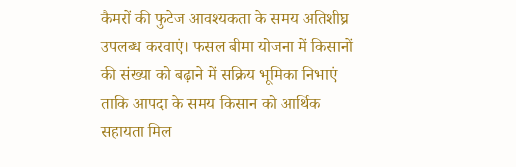कैमरों की फुटेज आवश्यकता के समय अतिशीघ्र उपलब्ध करवाएं। फसल बीमा योजना में किसानों की संख्या को बढ़ाने में सक्रिय भूमिका निभाएं ताकि आपदा के समय किसान को आर्थिक सहायता मिल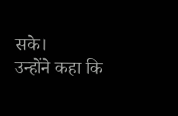सके।
उन्होंने कहा कि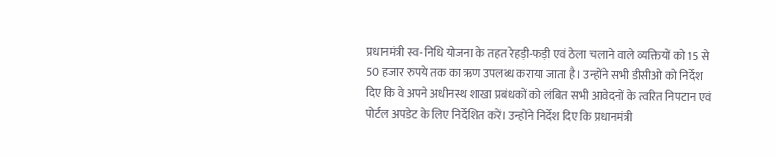प्रधानमंत्री स्व-निधि योजना के तहत रेहड़ी-फड़ी एवं ठेला चलाने वाले व्यक्तियों को 15 से 50 हजार रुपये तक का ऋण उपलब्ध कराया जाता है। उन्होंने सभी डीसीओ को निर्देश दिए कि वे अपने अधीनस्थ शाखा प्रबंधकों को लंबित सभी आवेदनों के त्वरित निपटान एवं पोर्टल अपडेट के लिए निर्देशित करें। उन्होंने निर्देश दिए कि प्रधानमंत्री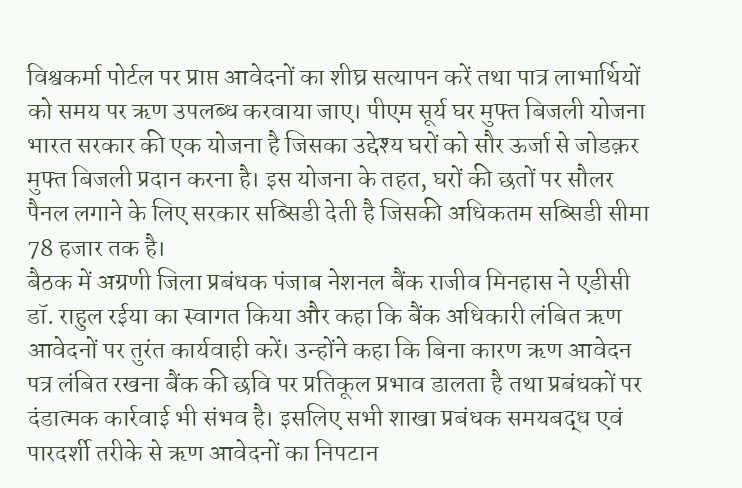विश्वकर्मा पोर्टल पर प्राप्त आवेदनों का शीघ्र सत्यापन करें तथा पात्र लाभार्थियों को समय पर ऋण उपलब्ध करवाया जाए। पीएम सूर्य घर मुफ्त बिजली योजना भारत सरकार की एक योजना है जिसका उद्देश्य घरों को सौर ऊर्जा से जोडक़र मुफ्त बिजली प्रदान करना है। इस योजना के तहत, घरों की छतों पर सौलर पैनल लगाने के लिए सरकार सब्सिडी देती है जिसकी अधिकतम सब्सिडी सीमा 78 हजार तक है।
बैठक में अग्रणी जिला प्रबंधक पंजाब नेशनल बैंक राजीव मिनहास ने एडीसी डॉ. राहुल रईया का स्वागत किया और कहा कि बैंक अधिकारी लंबित ऋण आवेदनों पर तुरंत कार्यवाही करें। उन्होंने कहा कि बिना कारण ऋण आवेदन पत्र लंबित रखना बैंक की छवि पर प्रतिकूल प्रभाव डालता है तथा प्रबंधकों पर दंडात्मक कार्रवाई भी संभव है। इसलिए सभी शाखा प्रबंधक समयबद्ध एवं पारदर्शी तरीके से ऋण आवेदनों का निपटान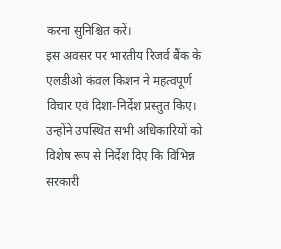करना सुनिश्चित करें।
इस अवसर पर भारतीय रिजर्व बैंक के एलडीओ कंवल किशन ने महत्वपूर्ण विचार एवं दिशा-निर्देश प्रस्तुत किए। उन्होंने उपस्थित सभी अधिकारियों को विशेष रूप से निर्देश दिए कि विभिन्न सरकारी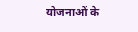योजनाओं के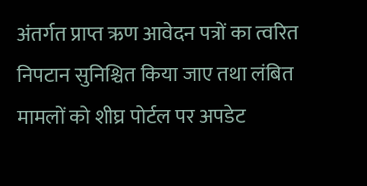अंतर्गत प्राप्त ऋण आवेदन पत्रों का त्वरित निपटान सुनिश्चित किया जाए तथा लंबित मामलों को शीघ्र पोर्टल पर अपडेट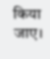किया जाए।